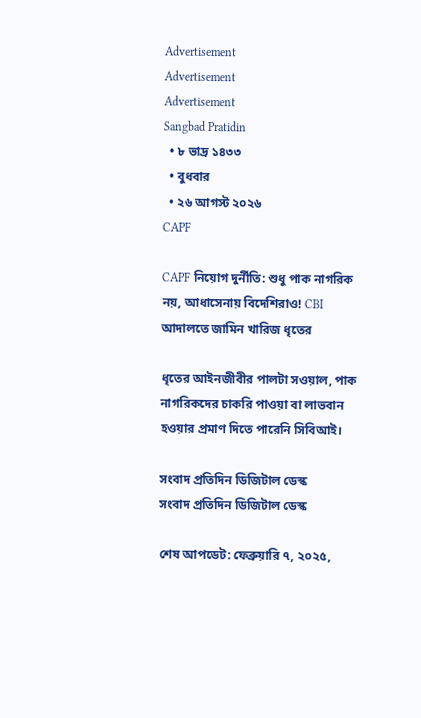Advertisement
Advertisement
Advertisement
Sangbad Pratidin
  • ৮ ভাদ্র ১৪৩৩
  • বুধবার
  • ২৬ আগস্ট ২০২৬
CAPF

CAPF নিয়োগ দুর্নীতি: শুধু পাক নাগরিক নয়, আধাসেনায় বিদেশিরাও! CBI আদালতে জামিন খারিজ ধৃতের

ধৃতের আইনজীবীর পালটা সওয়াল, পাক নাগরিকদের চাকরি পাওয়া বা লাভবান হওয়ার প্রমাণ দিতে পারেনি সিবিআই।

সংবাদ প্রতিদিন ডিজিটাল ডেস্ক
সংবাদ প্রতিদিন ডিজিটাল ডেস্ক

শেষ আপডেট: ফেব্রুয়ারি ৭, ২০২৫,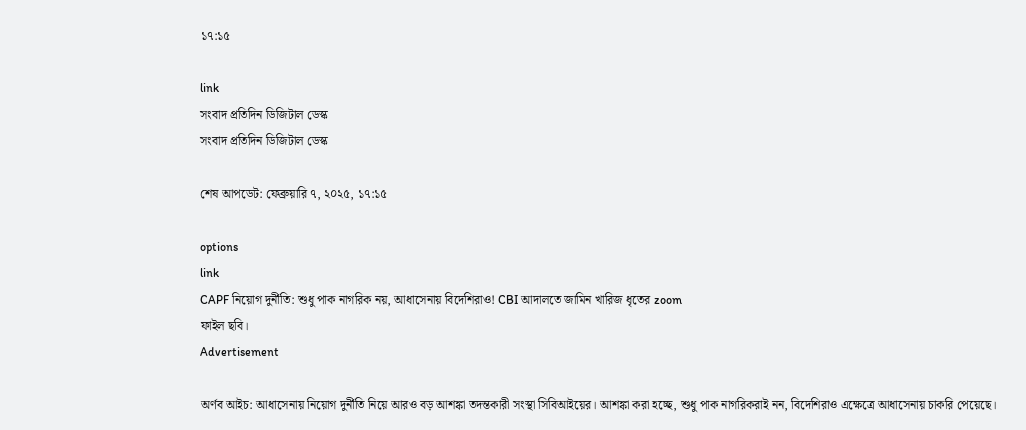১৭:১৫

link
সংবাদ প্রতিদিন ডিজিটাল ডেস্ক
সংবাদ প্রতিদিন ডিজিটাল ডেস্ক

শেষ আপডেট: ফেব্রুয়ারি ৭, ২০২৫, ১৭:১৫

options
link
CAPF নিয়োগ দুর্নীতি: শুধু পাক নাগরিক নয়, আধাসেনায় বিদেশিরাও! CBI আদালতে জামিন খারিজ ধৃতের zoom
ফাইল ছবি।
Advertisement

অর্ণব আইচ: আধাসেনায় নিয়োগ দুর্নীতি নিয়ে আরও বড় আশঙ্কা তদন্তকারী সংস্থা সিবিআইয়ের। আশঙ্কা করা হচ্ছে, শুধু পাক নাগরিকরাই নন, বিদেশিরাও এক্ষেত্রে আধাসেনায় চাকরি পেয়েছে।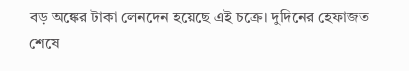বড় অঙ্কের টাকা লেনদেন হয়েছে এই চক্রে। দুদিনের হেফাজত শেষে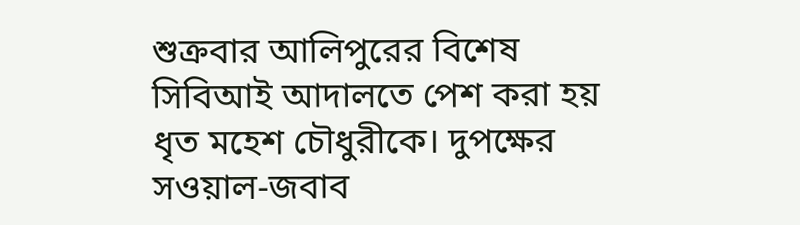শুক্রবার আলিপুরের বিশেষ সিবিআই আদালতে পেশ করা হয় ধৃত মহেশ চৌধুরীকে। দুপক্ষের সওয়াল-জবাব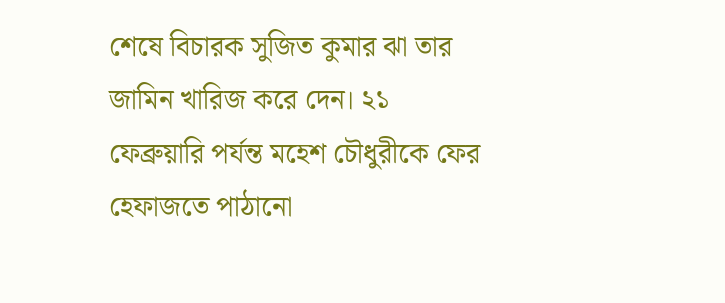শেষে বিচারক সুজিত কুমার ঝা তার জামিন খারিজ করে দেন। ২১ ফেব্রুয়ারি পর্যন্ত মহেশ চৌধুরীকে ফের হেফাজতে পাঠানো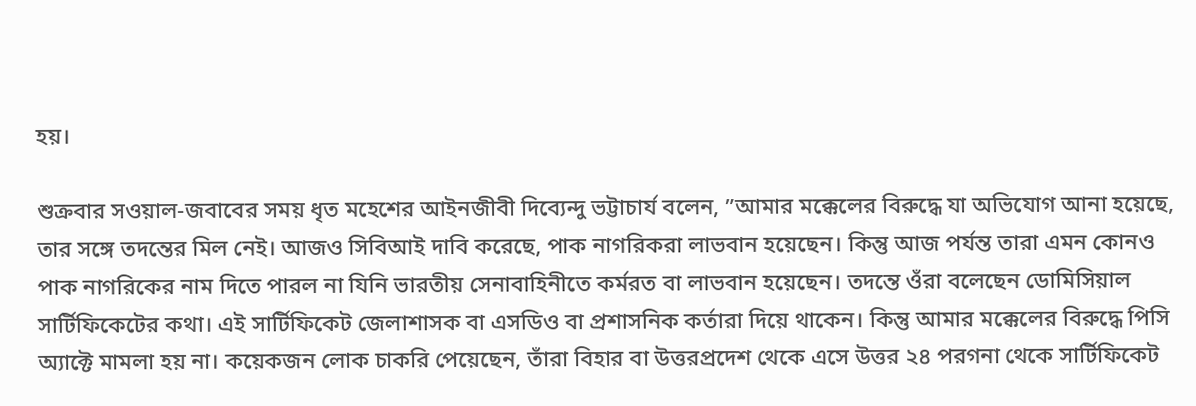হয়।

শুক্রবার সওয়াল-জবাবের সময় ধৃত মহেশের আইনজীবী দিব্যেন্দু ভট্টাচার্য বলেন, ”আমার মক্কেলের বিরুদ্ধে যা অভিযোগ আনা হয়েছে, তার সঙ্গে তদন্তের মিল নেই। আজও সিবিআই দাবি করেছে, পাক নাগরিকরা লাভবান হয়েছেন। কিন্তু আজ পর্যন্ত তারা এমন কোনও পাক নাগরিকের নাম দিতে পারল না যিনি ভারতীয় সেনাবাহিনীতে কর্মরত বা লাভবান হয়েছেন। তদন্তে ওঁরা বলেছেন ডোমিসিয়াল সার্টিফিকেটের কথা। এই সার্টিফিকেট জেলাশাসক বা এসডিও বা প্রশাসনিক কর্তারা দিয়ে থাকেন। কিন্তু আমার মক্কেলের বিরুদ্ধে পিসি অ‍্যাক্টে মামলা হয় না। কয়েকজন লোক চাকরি পেয়েছেন, তাঁরা বিহার বা উত্তরপ্রদেশ থেকে এসে উত্তর ২৪ পরগনা থেকে সার্টিফিকেট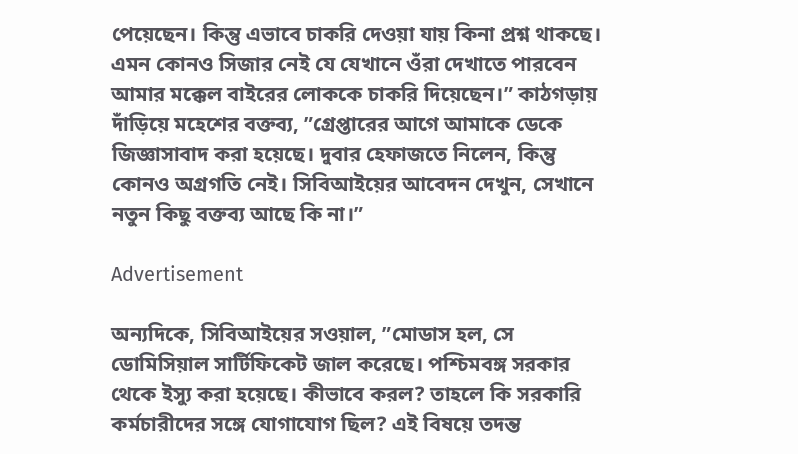পেয়েছেন। কিন্তু এভাবে চাকরি দেওয়া যায় কিনা প্রশ্ন থাকছে। এমন কোনও সিজার নেই যে যেখানে ওঁরা দেখাতে পারবেন আমার মক্কেল বাইরের লোককে চাকরি দিয়েছেন।” কাঠগড়ায় দাঁড়িয়ে মহেশের বক্তব্য, ”গ্রেপ্তারের আগে আমাকে ডেকে জিজ্ঞাসাবাদ করা হয়েছে। দুবার হেফাজতে নিলেন, কিন্তু কোনও অগ্রগতি নেই। সিবিআইয়ের আবেদন দেখুন, সেখানে নতুন কিছু বক্তব্য‍ আছে কি না।”

Advertisement

অন্যদিকে, সিবিআইয়ের সওয়াল, ”মোডাস হল, সে ডোমিসিয়াল সার্টিফিকেট জাল করেছে। পশ্চিমবঙ্গ সরকার থেকে ইস‍্যু করা হয়েছে। কীভাবে করল? তাহলে কি সরকারি কর্মচারীদের সঙ্গে যোগাযোগ ছিল? এই বিষয়ে তদন্ত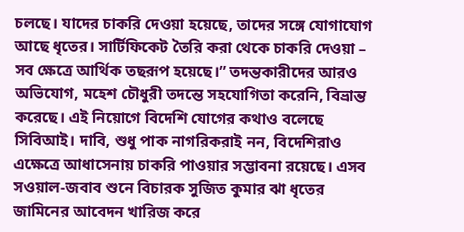চলছে। যাদের চাকরি দেওয়া হয়েছে, তাদের সঙ্গে যোগাযোগ আছে ধৃতের। সার্টিফিকেট তৈরি করা থেকে চাকরি দেওয়া – সব ক্ষেত্রে আর্থিক তছরূপ হয়েছে।” তদন্তকারীদের আরও অভিযোগ, মহেশ চৌধুরী তদন্তে সহযোগিতা করেনি, বিভ্রান্ত করেছে। এই নিয়োগে বিদেশি যোগের কথাও বলেছে সিবিআই। দাবি, শুধু পাক নাগরিকরাই নন, বিদেশিরাও এক্ষেত্রে আধাসেনায় চাকরি পাওয়ার সম্ভাবনা রয়েছে। এসব সওয়াল-জবাব শুনে বিচারক সুজিত কুমার ঝা ধৃতের জামিনের আবেদন খারিজ করে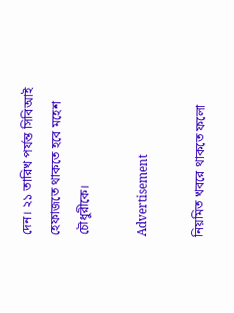দেন। ২১ তারিখ পর্যন্ত সিবিআই হেফাজতে থাকতে হবে মহেশ চৌধুরীকে।

Advertisement

নিয়মিত খবরে থাকতে ফলো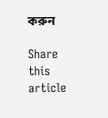করুন

Share this article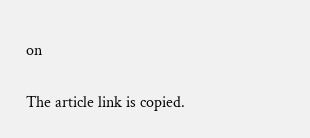on

The article link is copied.